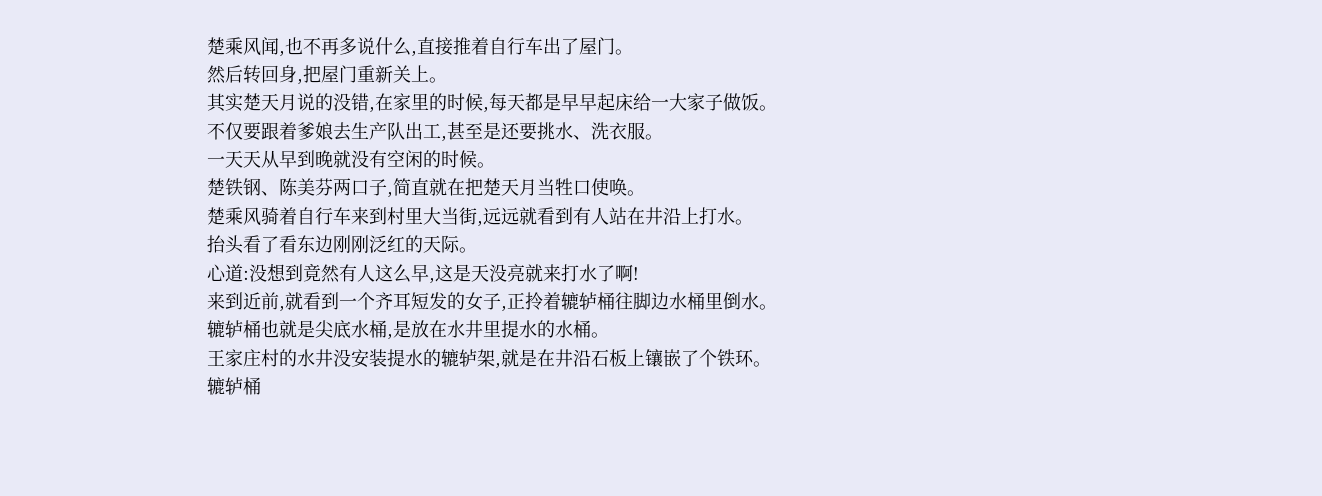楚乘风闻,也不再多说什么,直接推着自行车出了屋门。
然后转回身,把屋门重新关上。
其实楚天月说的没错,在家里的时候,每天都是早早起床给一大家子做饭。
不仅要跟着爹娘去生产队出工,甚至是还要挑水、洗衣服。
一天天从早到晚就没有空闲的时候。
楚铁钢、陈美芬两口子,简直就在把楚天月当牲口使唤。
楚乘风骑着自行车来到村里大当街,远远就看到有人站在井沿上打水。
抬头看了看东边刚刚泛红的天际。
心道:没想到竟然有人这么早,这是天没亮就来打水了啊!
来到近前,就看到一个齐耳短发的女子,正拎着辘轳桶往脚边水桶里倒水。
辘轳桶也就是尖底水桶,是放在水井里提水的水桶。
王家庄村的水井没安装提水的辘轳架,就是在井沿石板上镶嵌了个铁环。
辘轳桶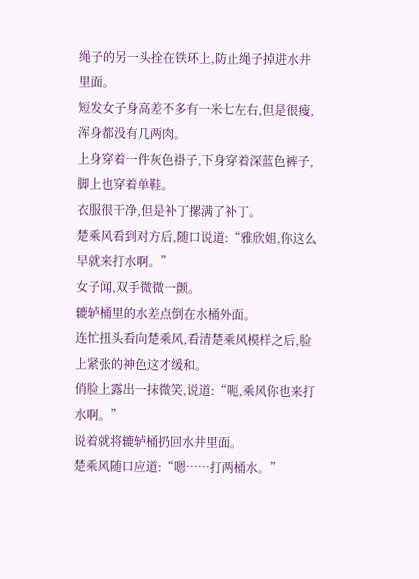绳子的另一头拴在铁环上,防止绳子掉进水井里面。
短发女子身高差不多有一米七左右,但是很瘦,浑身都没有几两肉。
上身穿着一件灰色褂子,下身穿着深蓝色裤子,脚上也穿着单鞋。
衣服很干净,但是补丁摞满了补丁。
楚乘风看到对方后,随口说道:“雅欣姐,你这么早就来打水啊。”
女子闻,双手微微一颤。
辘轳桶里的水差点倒在水桶外面。
连忙扭头看向楚乘风,看清楚乘风模样之后,脸上紧张的神色这才缓和。
俏脸上露出一抹微笑,说道:“呃,乘风你也来打水啊。”
说着就将辘轳桶扔回水井里面。
楚乘风随口应道:“嗯……打两桶水。”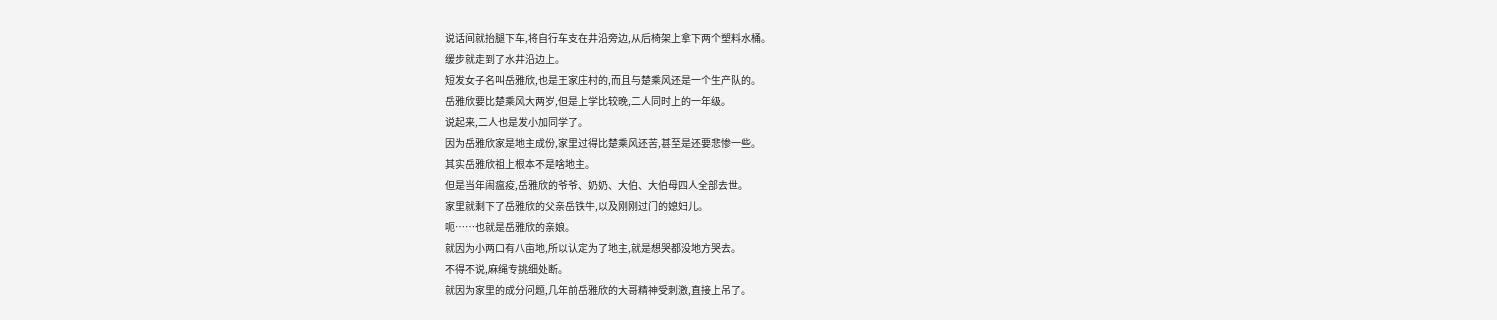说话间就抬腿下车,将自行车支在井沿旁边,从后椅架上拿下两个塑料水桶。
缓步就走到了水井沿边上。
短发女子名叫岳雅欣,也是王家庄村的,而且与楚乘风还是一个生产队的。
岳雅欣要比楚乘风大两岁,但是上学比较晚,二人同时上的一年级。
说起来,二人也是发小加同学了。
因为岳雅欣家是地主成份,家里过得比楚乘风还苦,甚至是还要悲惨一些。
其实岳雅欣祖上根本不是啥地主。
但是当年闹瘟疫,岳雅欣的爷爷、奶奶、大伯、大伯母四人全部去世。
家里就剩下了岳雅欣的父亲岳铁牛,以及刚刚过门的媳妇儿。
呃……也就是岳雅欣的亲娘。
就因为小两口有八亩地,所以认定为了地主,就是想哭都没地方哭去。
不得不说,麻绳专挑细处断。
就因为家里的成分问题,几年前岳雅欣的大哥精神受刺激,直接上吊了。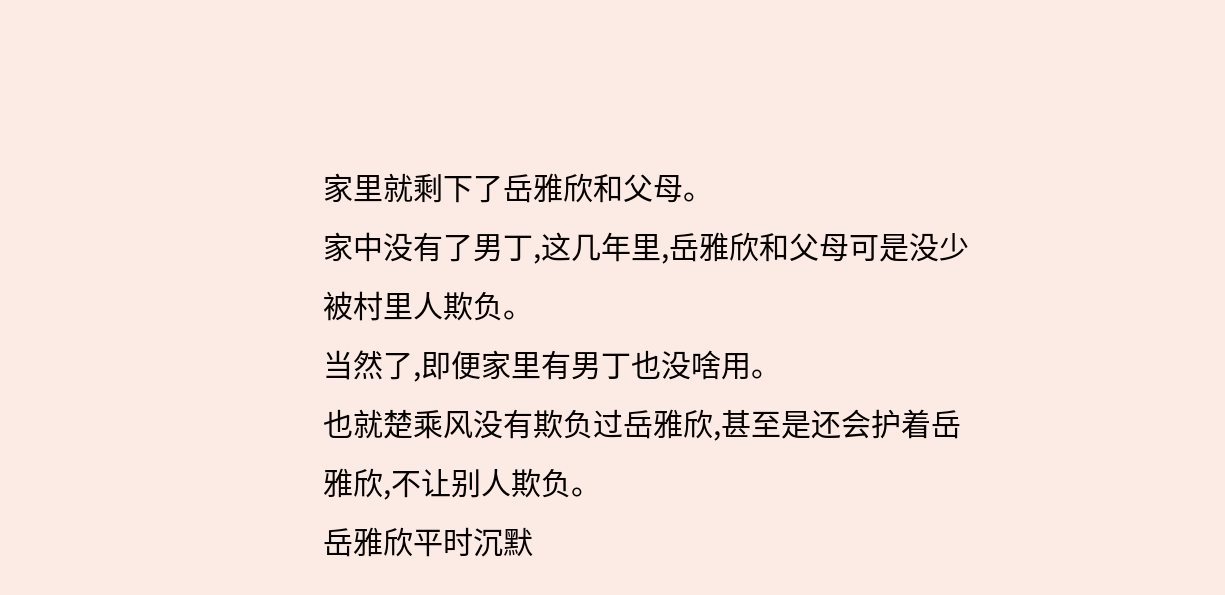家里就剩下了岳雅欣和父母。
家中没有了男丁,这几年里,岳雅欣和父母可是没少被村里人欺负。
当然了,即便家里有男丁也没啥用。
也就楚乘风没有欺负过岳雅欣,甚至是还会护着岳雅欣,不让别人欺负。
岳雅欣平时沉默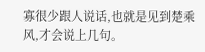寡很少跟人说话,也就是见到楚乘风,才会说上几句。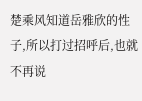楚乘风知道岳雅欣的性子,所以打过招呼后,也就不再说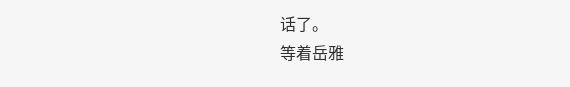话了。
等着岳雅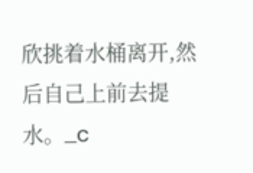欣挑着水桶离开,然后自己上前去提水。_c